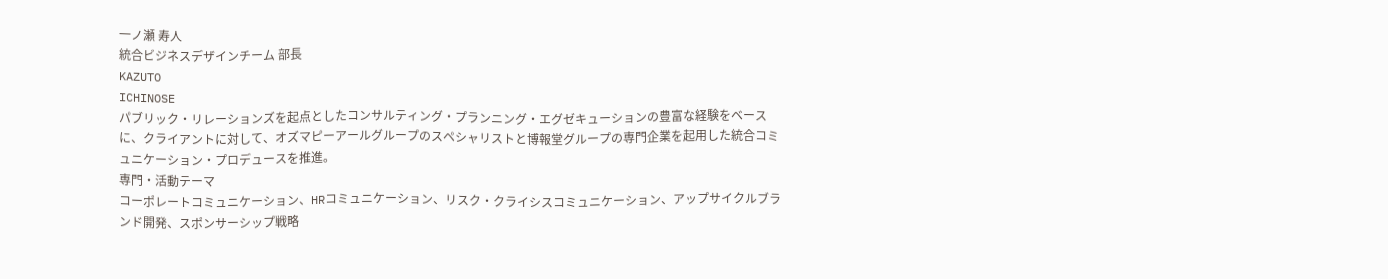一ノ瀬 寿人
統合ビジネスデザインチーム 部長
KAZUTO
ICHINOSE
パブリック・リレーションズを起点としたコンサルティング・プランニング・エグゼキューションの豊富な経験をベースに、クライアントに対して、オズマピーアールグループのスペシャリストと博報堂グループの専門企業を起用した統合コミュニケーション・プロデュースを推進。
専門・活動テーマ
コーポレートコミュニケーション、HRコミュニケーション、リスク・クライシスコミュニケーション、アップサイクルブランド開発、スポンサーシップ戦略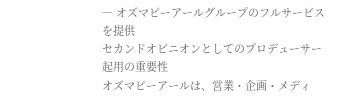― オズマピーアールグループのフルサービスを提供
セカンドオピニオンとしてのプロデューサー起用の重要性
オズマピーアールは、営業・企画・メディ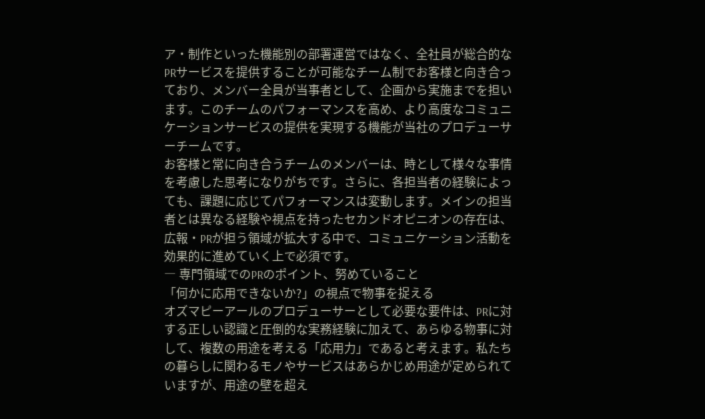ア・制作といった機能別の部署運営ではなく、全社員が総合的なPRサービスを提供することが可能なチーム制でお客様と向き合っており、メンバー全員が当事者として、企画から実施までを担います。このチームのパフォーマンスを高め、より高度なコミュニケーションサービスの提供を実現する機能が当社のプロデューサーチームです。
お客様と常に向き合うチームのメンバーは、時として様々な事情を考慮した思考になりがちです。さらに、各担当者の経験によっても、課題に応じてパフォーマンスは変動します。メインの担当者とは異なる経験や視点を持ったセカンドオピニオンの存在は、広報・PRが担う領域が拡大する中で、コミュニケーション活動を効果的に進めていく上で必須です。
― 専門領域でのPRのポイント、努めていること
「何かに応用できないか?」の視点で物事を捉える
オズマピーアールのプロデューサーとして必要な要件は、PRに対する正しい認識と圧倒的な実務経験に加えて、あらゆる物事に対して、複数の用途を考える「応用力」であると考えます。私たちの暮らしに関わるモノやサービスはあらかじめ用途が定められていますが、用途の壁を超え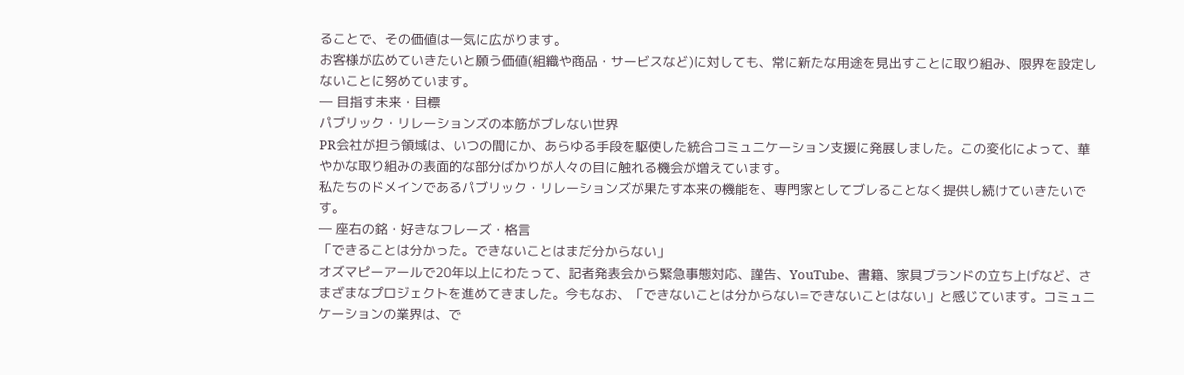ることで、その価値は一気に広がります。
お客様が広めていきたいと願う価値(組織や商品・サービスなど)に対しても、常に新たな用途を見出すことに取り組み、限界を設定しないことに努めています。
― 目指す未来・目標
パブリック・リレーションズの本筋がブレない世界
PR会社が担う領域は、いつの間にか、あらゆる手段を駆使した統合コミュニケーション支援に発展しました。この変化によって、華やかな取り組みの表面的な部分ばかりが人々の目に触れる機会が増えています。
私たちのドメインであるパブリック・リレーションズが果たす本来の機能を、専門家としてブレることなく提供し続けていきたいです。
― 座右の銘・好きなフレーズ・格言
「できることは分かった。できないことはまだ分からない」
オズマピーアールで20年以上にわたって、記者発表会から緊急事態対応、謹告、YouTube、書籍、家具ブランドの立ち上げなど、さまざまなプロジェクトを進めてきました。今もなお、「できないことは分からない=できないことはない」と感じています。コミュニケーションの業界は、で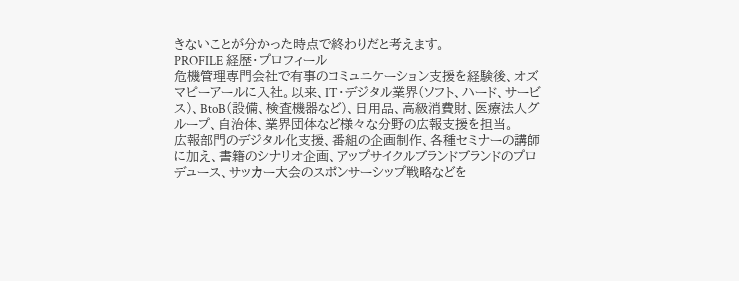きないことが分かった時点で終わりだと考えます。
PROFILE 経歴・プロフィール
危機管理専門会社で有事のコミュニケーション支援を経験後、オズマピーアールに入社。以来、IT・デジタル業界(ソフト、ハード、サービス)、BtoB(設備、検査機器など)、日用品、高級消費財、医療法人グループ、自治体、業界団体など様々な分野の広報支援を担当。
広報部門のデジタル化支援、番組の企画制作、各種セミナーの講師に加え、書籍のシナリオ企画、アップサイクルブランドブランドのプロデュース、サッカー大会のスポンサーシップ戦略などを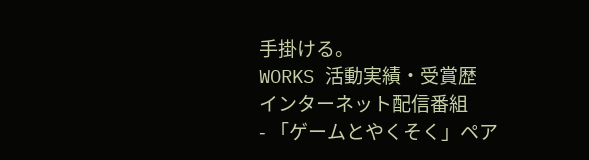手掛ける。
WORKS 活動実績・受賞歴
インターネット配信番組
- 「ゲームとやくそく」ペア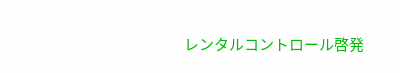レンタルコントロール啓発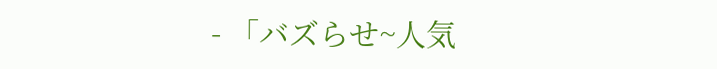- 「バズらせ~人気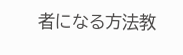者になる方法教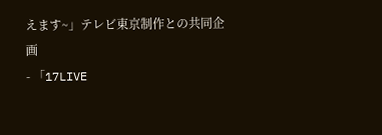えます~」テレビ東京制作との共同企画
- 「17LIVE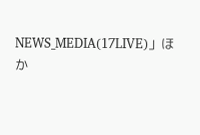NEWS_MEDIA(17LIVE)」ほか